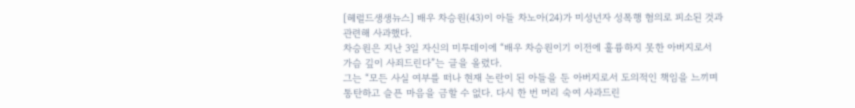[헤럴드생생뉴스] 배우 차승원(43)이 아들 차노아(24)가 미성년자 성폭행 혐의로 피소된 것과 관련해 사과했다.
차승원은 지난 3일 자신의 미투데이에 “배우 차승원이기 이전에 훌륭하지 못한 아버지로서 가슴 깊이 사죄드린다”는 글을 올렸다.
그는 “모든 사실 여부를 떠나 현재 논란이 된 아들을 둔 아버지로서 도의적인 책임을 느끼며 통탄하고 슬픈 마음을 금할 수 없다. 다시 한 번 머리 숙여 사과드린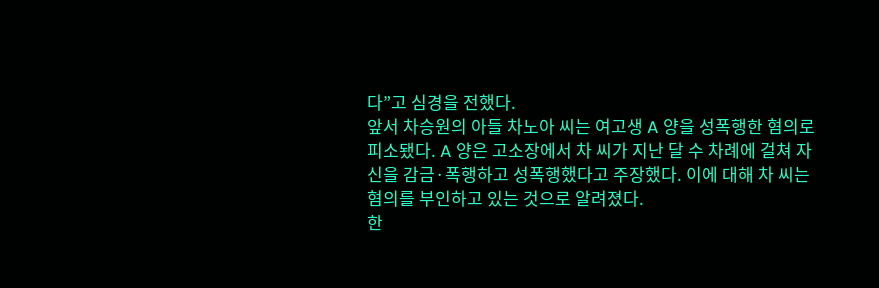다”고 심경을 전했다.
앞서 차승원의 아들 차노아 씨는 여고생 A 양을 성폭행한 혐의로 피소됐다. A 양은 고소장에서 차 씨가 지난 달 수 차례에 걸쳐 자신을 감금·폭행하고 성폭행했다고 주장했다. 이에 대해 차 씨는 혐의를 부인하고 있는 것으로 알려졌다.
한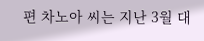편 차노아 씨는 지난 3월 대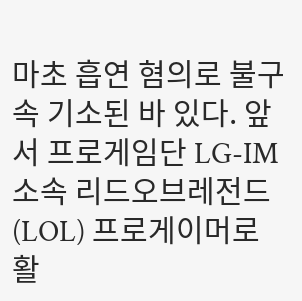마초 흡연 혐의로 불구속 기소된 바 있다. 앞서 프로게임단 LG-IM 소속 리드오브레전드(LOL) 프로게이머로 활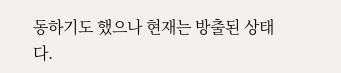동하기도 했으나 현재는 방출된 상태다.